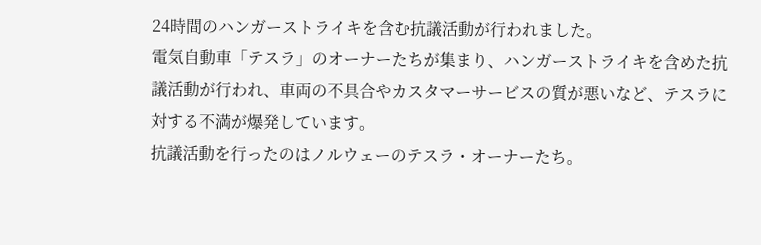24時間のハンガーストライキを含む抗議活動が行われました。
電気自動車「テスラ」のオーナーたちが集まり、ハンガーストライキを含めた抗議活動が行われ、車両の不具合やカスタマーサービスの質が悪いなど、テスラに対する不満が爆発しています。
抗議活動を行ったのはノルウェーのテスラ・オーナーたち。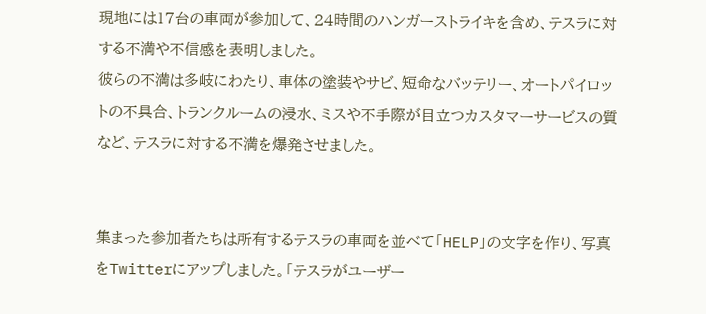現地には17台の車両が参加して、24時間のハンガーストライキを含め、テスラに対する不満や不信感を表明しました。
彼らの不満は多岐にわたり、車体の塗装やサビ、短命なバッテリー、オートパイロットの不具合、トランクルームの浸水、ミスや不手際が目立つカスタマーサービスの質など、テスラに対する不満を爆発させました。


集まった参加者たちは所有するテスラの車両を並べて「HELP」の文字を作り、写真をTwitterにアップしました。「テスラがユーザー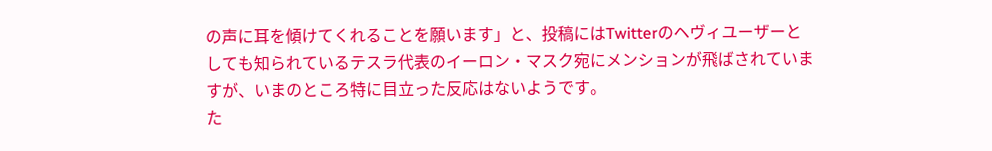の声に耳を傾けてくれることを願います」と、投稿にはTwitterのヘヴィユーザーとしても知られているテスラ代表のイーロン・マスク宛にメンションが飛ばされていますが、いまのところ特に目立った反応はないようです。
た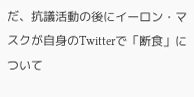だ、抗議活動の後にイーロン・マスクが自身のTwitterで「断食」について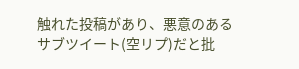触れた投稿があり、悪意のあるサブツイート(空リプ)だと批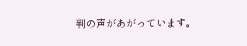判の声があがっています。